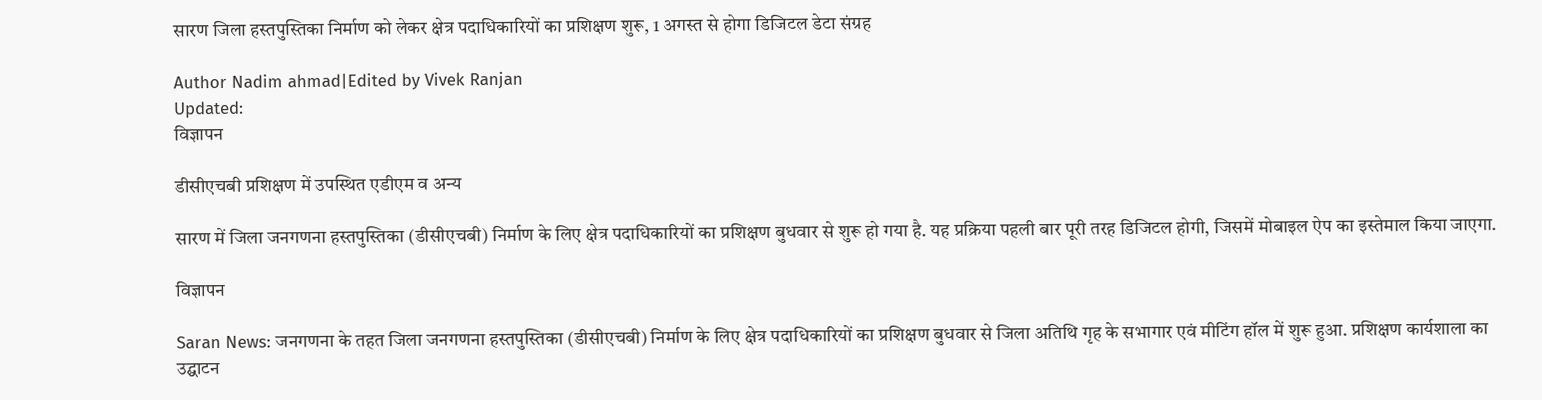सारण जिला हस्तपुस्तिका निर्माण को लेकर क्षेत्र पदाधिकारियों का प्रशिक्षण शुरू, 1 अगस्त से होगा डिजिटल डेटा संग्रह

Author Nadim ahmad|Edited by Vivek Ranjan
Updated:
विज्ञापन

डीसीएचबी प्रशिक्षण में उपस्थित एडीएम व अन्य

सारण में जिला जनगणना हस्तपुस्तिका (डीसीएचबी) निर्माण के लिए क्षेत्र पदाधिकारियों का प्रशिक्षण बुधवार से शुरू हो गया है. यह प्रक्रिया पहली बार पूरी तरह डिजिटल होगी, जिसमें मोबाइल ऐप का इस्तेमाल किया जाएगा.

विज्ञापन

Saran News: जनगणना के तहत जिला जनगणना हस्तपुस्तिका (डीसीएचबी) निर्माण के लिए क्षेत्र पदाधिकारियों का प्रशिक्षण बुधवार से जिला अतिथि गृह के सभागार एवं मीटिंग हॉल में शुरू हुआ. प्रशिक्षण कार्यशाला का उद्घाटन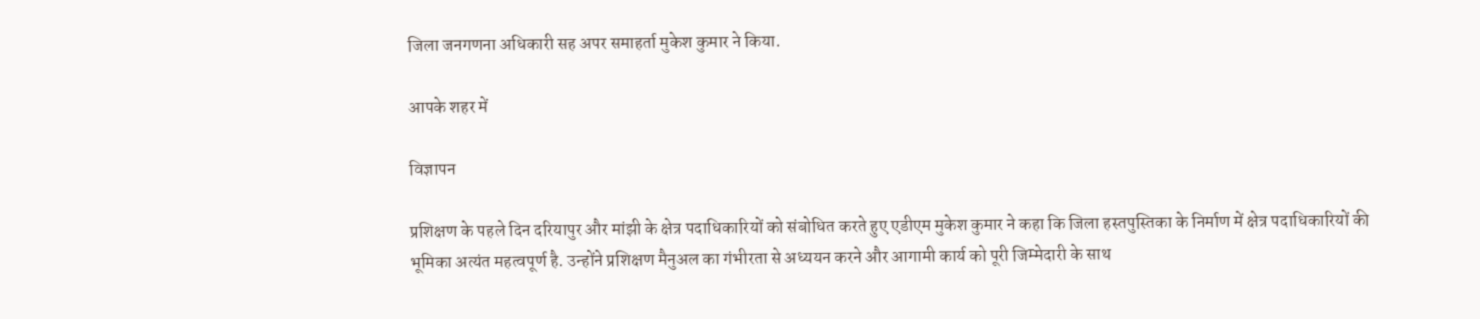जिला जनगणना अधिकारी सह अपर समाहर्ता मुकेश कुमार ने किया.

आपके शहर में

विज्ञापन

प्रशिक्षण के पहले दिन दरियापुर और मांझी के क्षेत्र पदाधिकारियों को संबोधित करते हुए एडीएम मुकेश कुमार ने कहा कि जिला हस्तपुस्तिका के निर्माण में क्षेत्र पदाधिकारियों की भूमिका अत्यंत महत्वपूर्ण है. उन्होंने प्रशिक्षण मैनुअल का गंभीरता से अध्ययन करने और आगामी कार्य को पूरी जिम्मेदारी के साथ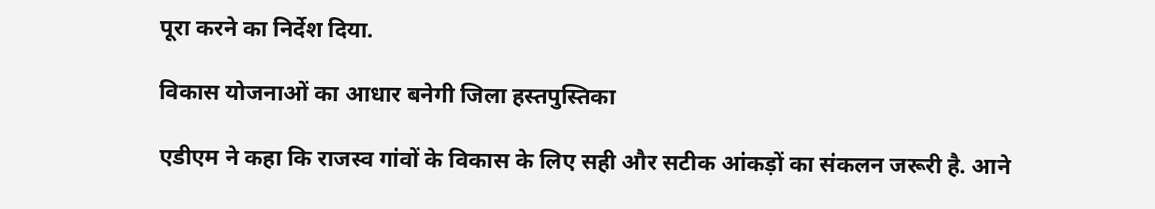पूरा करने का निर्देश दिया.

विकास योजनाओं का आधार बनेगी जिला हस्तपुस्तिका

एडीएम ने कहा कि राजस्व गांवों के विकास के लिए सही और सटीक आंकड़ों का संकलन जरूरी है. आने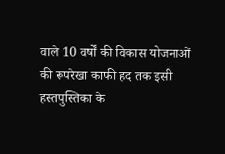वाले 10 वर्षों की विकास योजनाओं की रूपरेखा काफी हद तक इसी हस्तपुस्तिका के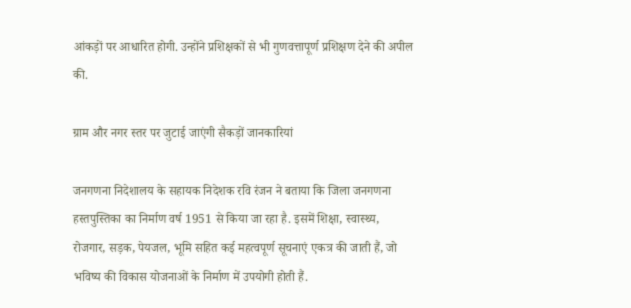आंकड़ों पर आधारित होगी. उन्होंने प्रशिक्षकों से भी गुणवत्तापूर्ण प्रशिक्षण देने की अपील की.

ग्राम और नगर स्तर पर जुटाई जाएंगी सैकड़ों जानकारियां

जनगणना निदेशालय के सहायक निदेशक रवि रंजन ने बताया कि जिला जनगणना हस्तपुस्तिका का निर्माण वर्ष 1951 से किया जा रहा है. इसमें शिक्षा, स्वास्थ्य, रोजगार, सड़क, पेयजल, भूमि सहित कई महत्वपूर्ण सूचनाएं एकत्र की जाती हैं, जो भविष्य की विकास योजनाओं के निर्माण में उपयोगी होती हैं.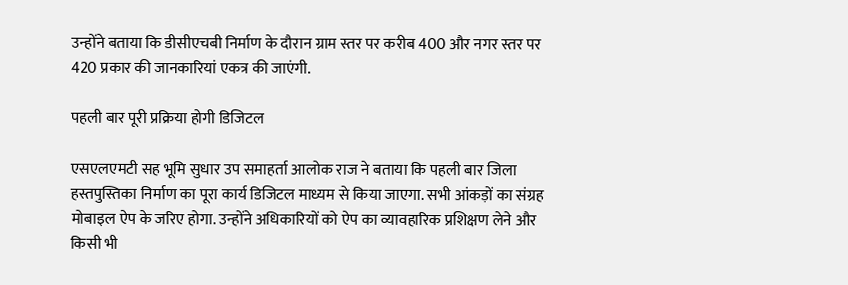उन्होंने बताया कि डीसीएचबी निर्माण के दौरान ग्राम स्तर पर करीब 400 और नगर स्तर पर 420 प्रकार की जानकारियां एकत्र की जाएंगी.

पहली बार पूरी प्रक्रिया होगी डिजिटल

एसएलएमटी सह भूमि सुधार उप समाहर्ता आलोक राज ने बताया कि पहली बार जिला हस्तपुस्तिका निर्माण का पूरा कार्य डिजिटल माध्यम से किया जाएगा. सभी आंकड़ों का संग्रह मोबाइल ऐप के जरिए होगा. उन्होंने अधिकारियों को ऐप का व्यावहारिक प्रशिक्षण लेने और किसी भी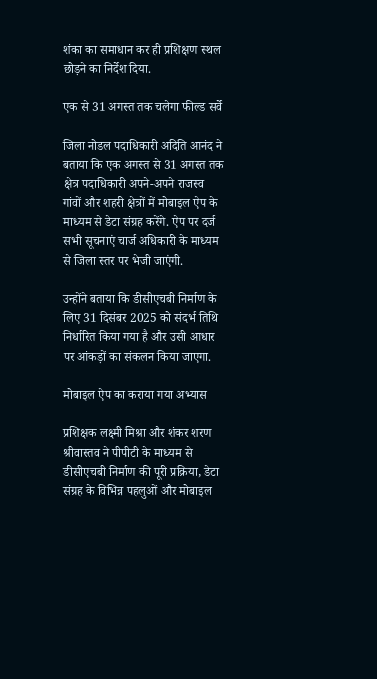शंका का समाधान कर ही प्रशिक्षण स्थल छोड़ने का निर्देश दिया.

एक से 31 अगस्त तक चलेगा फील्ड सर्वे

जिला नोडल पदाधिकारी अदिति आनंद ने बताया कि एक अगस्त से 31 अगस्त तक क्षेत्र पदाधिकारी अपने-अपने राजस्व गांवों और शहरी क्षेत्रों में मोबाइल ऐप के माध्यम से डेटा संग्रह करेंगे. ऐप पर दर्ज सभी सूचनाएं चार्ज अधिकारी के माध्यम से जिला स्तर पर भेजी जाएंगी.

उन्होंने बताया कि डीसीएचबी निर्माण के लिए 31 दिसंबर 2025 को संदर्भ तिथि निर्धारित किया गया है और उसी आधार पर आंकड़ों का संकलन किया जाएगा.

मोबाइल ऐप का कराया गया अभ्यास

प्रशिक्षक लक्ष्मी मिश्रा और शंकर शरण श्रीवास्तव ने पीपीटी के माध्यम से डीसीएचबी निर्माण की पूरी प्रक्रिया, डेटा संग्रह के विभिन्न पहलुओं और मोबाइल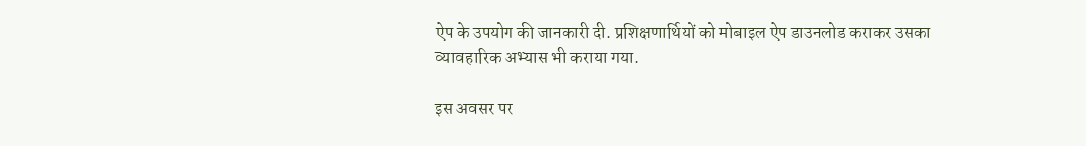ऐप के उपयोग की जानकारी दी. प्रशिक्षणार्थियों को मोबाइल ऐप डाउनलोड कराकर उसका व्यावहारिक अभ्यास भी कराया गया.

इस अवसर पर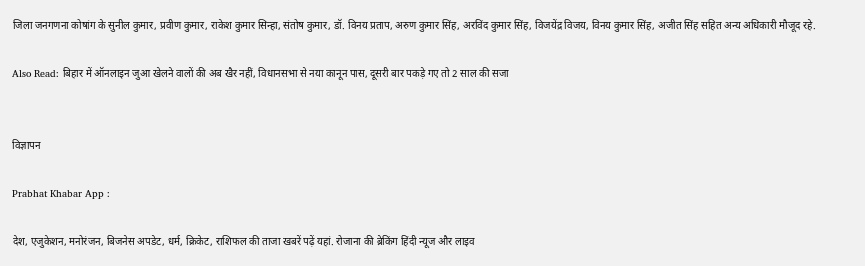जिला जनगणना कोषांग के सुनील कुमार, प्रवीण कुमार, राकेश कुमार सिन्हा, संतोष कुमार, डॉ. विनय प्रताप, अरुण कुमार सिंह, अरविंद कुमार सिंह, विजयेंद्र विजय, विनय कुमार सिंह, अजीत सिंह सहित अन्य अधिकारी मौजूद रहे.

Also Read: बिहार में ऑनलाइन जुआ खेलने वालों की अब खैर नहीं, विधानसभा से नया कानून पास, दूसरी बार पकड़े गए तो 2 साल की सजा


विज्ञापन

Prabhat Khabar App :

देश, एजुकेशन, मनोरंजन, बिजनेस अपडेट, धर्म, क्रिकेट, राशिफल की ताजा खबरें पढ़ें यहां. रोजाना की ब्रेकिंग हिंदी न्यूज और लाइव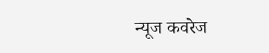न्यूज कवरेज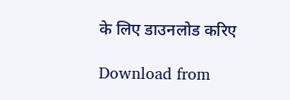के लिए डाउनलोड करिए

Download from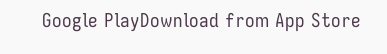Google PlayDownload from App Store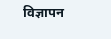विज्ञापन